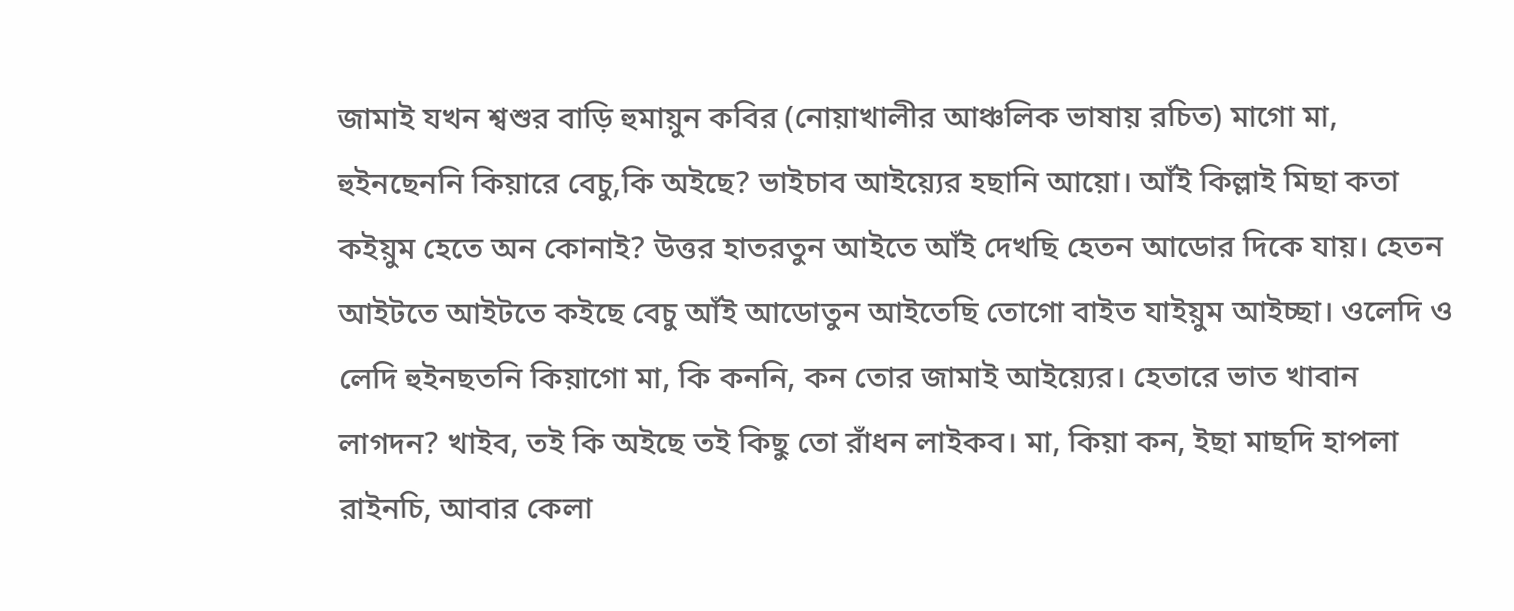জামাই যখন শ্বশুর বাড়ি হুমায়ুন কবির (নোয়াখালীর আঞ্চলিক ভাষায় রচিত) মাগো মা, হুইনছেননি কিয়ারে বেচু,কি অইছে? ভাইচাব আইয়্যের হছানি আয়ো। আঁই কিল্লাই মিছা কতা কইয়ুম হেতে অন কোনাই? উত্তর হাতরতুন আইতে আঁই দেখছি হেতন আডোর দিকে যায়। হেতন আইটতে আইটতে কইছে বেচু আঁই আডোতুন আইতেছি তোগো বাইত যাইয়ুম আইচ্ছা। ওলেদি ও লেদি হুইনছতনি কিয়াগো মা, কি কননি, কন তোর জামাই আইয়্যের। হেতারে ভাত খাবান লাগদন? খাইব, তই কি অইছে তই কিছু তো রাঁধন লাইকব। মা, কিয়া কন, ইছা মাছদি হাপলা রাইনচি, আবার কেলা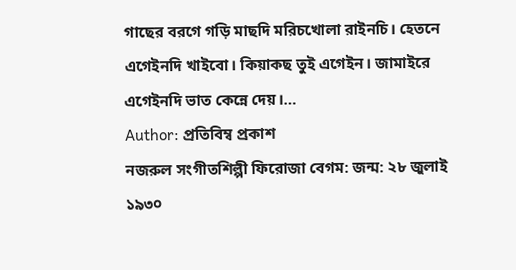গাছের বরগে গড়ি মাছদি মরিচখোলা রাইনচি। হেতনে এগেইনদি খাইবো। কিয়াকছ তুই এগেইন। জামাইরে এগেইনদি ভাত কেন্নে দেয়।…
Author: প্রতিবিম্ব প্রকাশ
নজরুল সংগীতশিল্পী ফিরোজা বেগম: জন্ম: ২৮ জুলাই ১৯৩০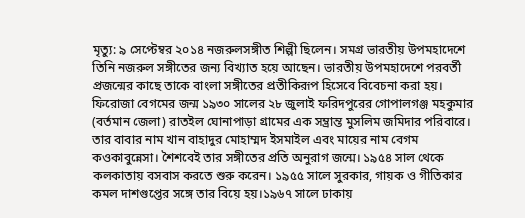মৃত্যু: ৯ সেপ্টেম্বর ২০১৪ নজরুলসঙ্গীত শিল্পী ছিলেন। সমগ্র ভারতীয় উপমহাদেশে তিনি নজরুল সঙ্গীতের জন্য বিখ্যাত হয়ে আছেন। ভারতীয় উপমহাদেশে পরবর্তী প্রজন্মের কাছে তাকে বাংলা সঙ্গীতের প্রতীকিরূপ হিসেবে বিবেচনা করা হয়। ফিরোজা বেগমের জন্ম ১৯৩০ সালের ২৮ জুলাই ফরিদপুরের গোপালগঞ্জ মহকুমার (বর্তমান জেলা) রাতইল ঘোনাপাড়া গ্রামের এক সম্ভ্রান্ত মুসলিম জমিদার পরিবারে। তার বাবার নাম খান বাহাদুর মোহাম্মদ ইসমাইল এবং মায়ের নাম বেগম কওকাবুন্নেসা। শৈশবেই তার সঙ্গীতের প্রতি অনুরাগ জন্মে। ১৯৫৪ সাল থেকে কলকাতায় বসবাস করতে শুরু করেন। ১৯৫৫ সালে সুরকার, গায়ক ও গীতিকার কমল দাশগুপ্তের সঙ্গে তার বিয়ে হয়।১৯৬৭ সালে ঢাকায়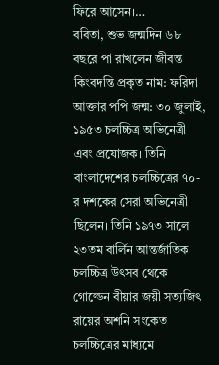ফিরে আসেন।…
ববিতা, শুভ জন্মদিন ৬৮ বছরে পা রাখলেন জীবন্ত কিংবদন্তি প্রকৃত নাম: ফরিদা আক্তার পপি জন্ম: ৩০ জুলাই, ১৯৫৩ চলচ্চিত্র অভিনেত্রী এবং প্রযোজক। তিনি বাংলাদেশের চলচ্চিত্রের ৭০-র দশকের সেরা অভিনেত্রী ছিলেন। তিনি ১৯৭৩ সালে ২৩তম বার্লিন আন্তর্জাতিক চলচ্চিত্র উৎসব থেকে গোল্ডেন বীয়ার জয়ী সত্যজিৎ রায়ের অশনি সংকেত চলচ্চিত্রের মাধ্যমে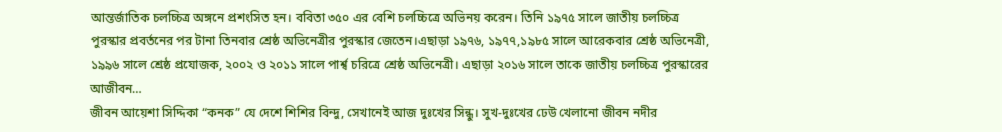আন্তর্জাতিক চলচ্চিত্র অঙ্গনে প্রশংসিত হন। ববিতা ৩৫০ এর বেশি চলচ্চিত্রে অভিনয় করেন। তিনি ১৯৭৫ সালে জাতীয় চলচ্চিত্র পুরস্কার প্রবর্তনের পর টানা তিনবার শ্রেষ্ঠ অভিনেত্রীর পুরস্কার জেতেন।এছাড়া ১৯৭৬, ১৯৭৭,১৯৮৫ সালে আরেকবার শ্রেষ্ঠ অভিনেত্রী, ১৯৯৬ সালে শ্রেষ্ঠ প্রযোজক, ২০০২ ও ২০১১ সালে পার্শ্ব চরিত্রে শ্রেষ্ঠ অভিনেত্রী। এছাড়া ২০১৬ সালে তাকে জাতীয় চলচ্চিত্র পুরস্কারের আজীবন…
জীবন আয়েশা সিদ্দিকা “কনক” যে দেশে শিশির বিন্দু, সেখানেই আজ দুঃখের সিন্ধু। সুখ-দুঃখের ঢেউ খেলানো জীবন নদীর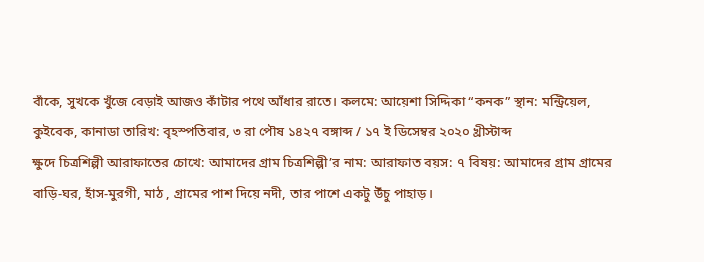বাঁকে, সুখকে খুঁজে বেড়াই আজও কাঁটার পথে আঁধার রাতে। কলমে: আয়েশা সিদ্দিকা “কনক” স্থান: মন্ট্রিয়েল, কুইবেক, কানাডা তারিখ: বৃহস্পতিবার, ৩ রা পৌষ ১৪২৭ বঙ্গাব্দ / ১৭ ই ডিসেম্বর ২০২০ খ্রীস্টাব্দ
ক্ষুদে চিত্রশিল্পী আরাফাতের চোখে: আমাদের গ্রাম চিত্রশিল্পী’র নাম: আরাফাত বয়স: ৭ বিষয়: আমাদের গ্রাম গ্রামের বাড়ি-ঘর, হাঁস-মুরগী, মাঠ , গ্রামের পাশ দিয়ে নদী, তার পাশে একটু উঁচু পাহাড়।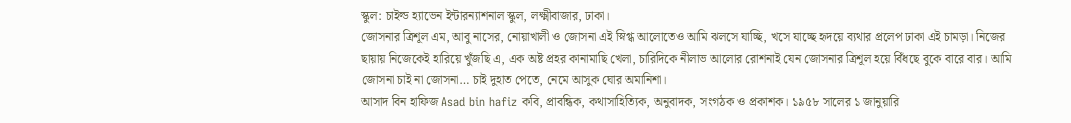স্কুল: চাইল্ড হ্যাভেন ইন্টারন্যাশনাল স্কুল, লক্ষ্মীবাজার, ঢাকা।
জোসনার ত্রিশূল এম, আবু নাসের, নোয়াখালী ও জোসনা এই স্নিগ্ধ আলোতেও আমি ঝলসে যাচ্ছি, খসে যাচ্ছে হৃদয়ে ব্যথার প্রলেপ ঢাকা এই চামড়া। নিজের ছায়ায় নিজেকেই হারিয়ে খুঁজছি এ, এক অষ্ট প্রহর কানামাছি খেলা, চারিদিকে নীলাভ আলোর রোশনাই যেন জোসনার ত্রিশূল হয়ে বিঁধছে বুকে বারে বার। আমি জোসনা চাই না জোসনা… চাই দুহাত পেতে, নেমে আসুক ঘোর অমানিশা।
আসাদ বিন হাফিজ Asad bin hafiz কবি, প্রাবন্ধিক, কথাসাহিত্যিক, অনুবাদক, সংগঠক ও প্রকাশক। ১৯৫৮ সালের ১ জানুয়ারি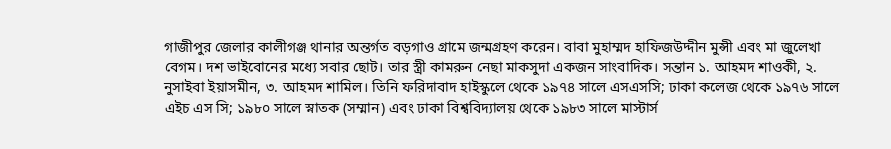গাজীপুর জেলার কালীগঞ্জ থানার অন্তর্গত বড়গাও গ্রামে জন্মগ্রহণ করেন। বাবা মুহাম্মদ হাফিজউদ্দীন মুন্সী এবং মা জুলেখা বেগম। দশ ভাইবোনের মধ্যে সবার ছোট। তার স্ত্রী কামরুন নেছা মাকসুদা একজন সাংবাদিক। সন্তান ১. আহমদ শাওকী, ২. নুসাইবা ইয়াসমীন, ৩. আহমদ শামিল। তিনি ফরিদাবাদ হাইস্কুলে থেকে ১৯৭৪ সালে এসএসসি; ঢাকা কলেজ থেকে ১৯৭৬ সালে এইচ এস সি; ১৯৮০ সালে স্নাতক (সম্মান) এবং ঢাকা বিশ্ববিদ্যালয় থেকে ১৯৮৩ সালে মাস্টার্স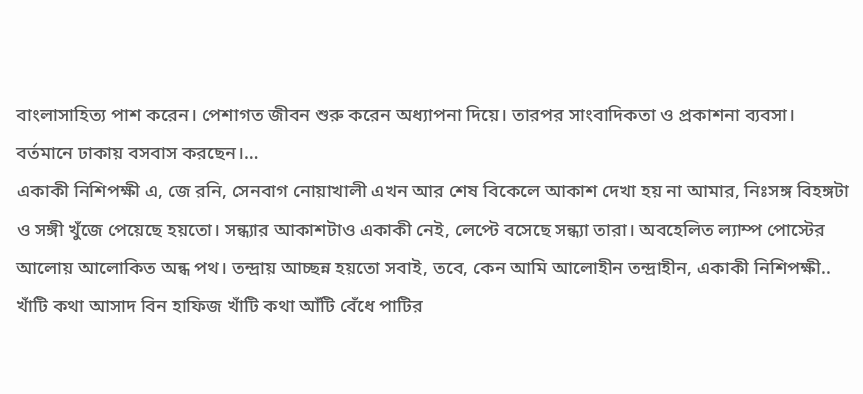বাংলাসাহিত্য পাশ করেন। পেশাগত জীবন শুরু করেন অধ্যাপনা দিয়ে। তারপর সাংবাদিকতা ও প্রকাশনা ব্যবসা। বর্তমানে ঢাকায় বসবাস করছেন।…
একাকী নিশিপক্ষী এ, জে রনি, সেনবাগ নোয়াখালী এখন আর শেষ বিকেলে আকাশ দেখা হয় না আমার, নিঃসঙ্গ বিহঙ্গটা ও সঙ্গী খুঁজে পেয়েছে হয়তো। সন্ধ্যার আকাশটাও একাকী নেই, লেপ্টে বসেছে সন্ধ্যা তারা। অবহেলিত ল্যাম্প পোস্টের আলোয় আলোকিত অন্ধ পথ। তন্দ্রায় আচ্ছন্ন হয়তো সবাই, তবে, কেন আমি আলোহীন তন্দ্রাহীন, একাকী নিশিপক্ষী..
খাঁটি কথা আসাদ বিন হাফিজ খাঁটি কথা আঁটি বেঁধে পাটির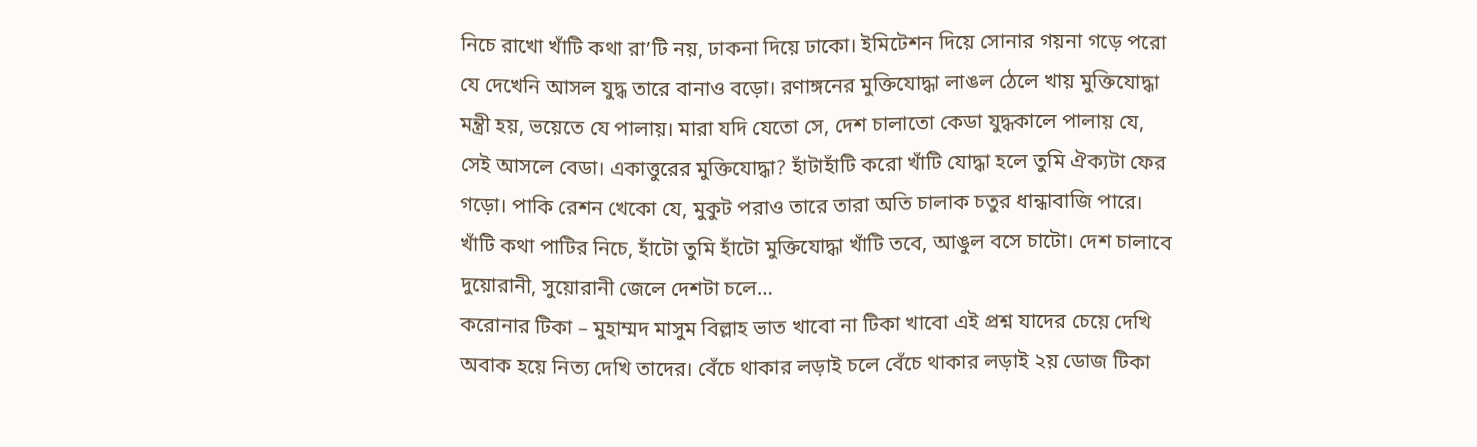নিচে রাখো খাঁটি কথা রা’টি নয়, ঢাকনা দিয়ে ঢাকো। ইমিটেশন দিয়ে সোনার গয়না গড়ে পরো যে দেখেনি আসল যুদ্ধ তারে বানাও বড়ো। রণাঙ্গনের মুক্তিযোদ্ধা লাঙল ঠেলে খায় মুক্তিযোদ্ধা মন্ত্রী হয়, ভয়েতে যে পালায়। মারা যদি যেতো সে, দেশ চালাতো কেডা যুদ্ধকালে পালায় যে, সেই আসলে বেডা। একাত্তুরের মুক্তিযোদ্ধা? হাঁটাহাঁটি করো খাঁটি যোদ্ধা হলে তুমি ঐক্যটা ফের গড়ো। পাকি রেশন খেকো যে, মুকুট পরাও তারে তারা অতি চালাক চতুর ধান্ধাবাজি পারে। খাঁটি কথা পাটির নিচে, হাঁটো তুমি হাঁটো মুক্তিযোদ্ধা খাঁটি তবে, আঙুল বসে চাটো। দেশ চালাবে দুয়োরানী, সুয়োরানী জেলে দেশটা চলে…
করোনার টিকা – মুহাম্মদ মাসুম বিল্লাহ ভাত খাবো না টিকা খাবো এই প্রশ্ন যাদের চেয়ে দেখি অবাক হয়ে নিত্য দেখি তাদের। বেঁচে থাকার লড়াই চলে বেঁচে থাকার লড়াই ২য় ডোজ টিকা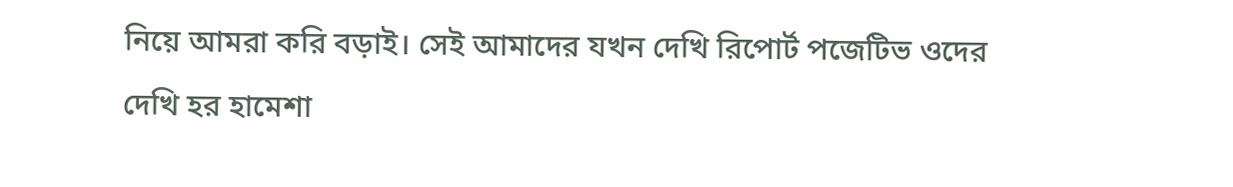নিয়ে আমরা করি বড়াই। সেই আমাদের যখন দেখি রিপোর্ট পজেটিভ ওদের দেখি হর হামেশা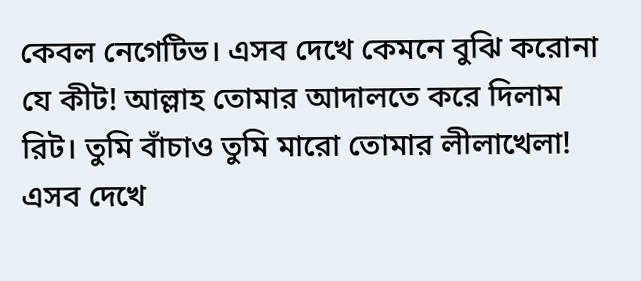কেবল নেগেটিভ। এসব দেখে কেমনে বুঝি করোনা যে কীট! আল্লাহ তোমার আদালতে করে দিলাম রিট। তুমি বাঁচাও তুমি মারো তোমার লীলাখেলা! এসব দেখে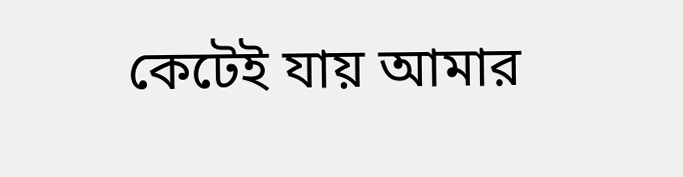কেটেই যায় আমার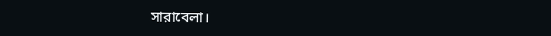সারাবেলা।